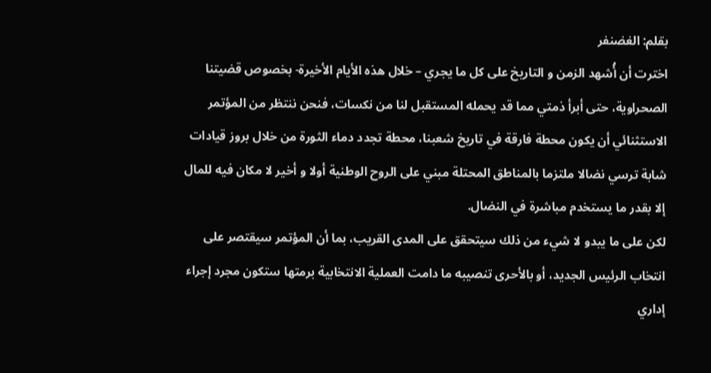بقلم: الغضنفر
اخترت أن أُشهد الزمن و التاريخ على كل ما يجري – خلال هذه الأيام الأخيرة- بخصوص قضيتنا الصحراوية، حتى أبرأ ذمتي مما قد يحمله المستقبل لنا من نكسات، فنحن ننتظر من المؤتمر الاستثنائي أن يكون محطة فارقة في تاريخ شعبنا، محطة تجدد دماء الثورة من خلال بروز قيادات شابة ترسي نضالا ملتزما بالمناطق المحتلة مبني على الروح الوطنية أولا و أخير لا مكان فيه للمال إلا بقدر ما يستخدم مباشرة في النضال.
لكن على ما يبدو لا شيء من ذلك سيتحقق على المدى القريب، بما أن المؤتمر سيقتصر على انتخاب الرئيس الجديد، أو بالأحرى تنصيبه ما دامت العملية الانتخابية برمتها ستكون مجرد إجراء إداري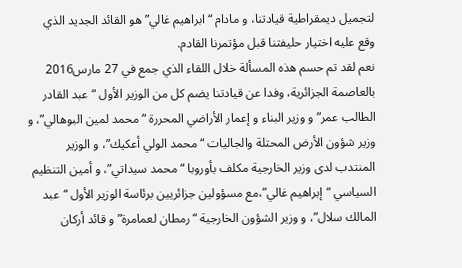لتجميل ديمقراطية قيادتنا، و مادام “ابراهيم غالي” هو القائد الجديد الذي وقع عليه اختيار حليفتنا قبل مؤتمرنا القادم.
نعم لقد تم حسم هذه المسألة خلال اللقاء الذي جمع في 27 مارس2016 بالعاصمة الجزائرية، وفدا عن قيادتنا يضم كل من الوزير الأول “عبد القادر الطالب عمر” و وزير البناء و إعمار الأراضي المحررة “محمد لمين البوهالي”، و وزير شؤون الأرض المحتلة والجاليات “محمد الولي أعكيك”، و الوزير المنتدب لدى وزير الخارجية مكلف بأوروبا “محمد سيداتي”، و أمين التنظيم السياسي “إبراهيم غالي”،مع مسؤولين جزائريين برئاسة الوزير الأول “عبد المالك سلال”، و وزير الشؤون الخارجية “رمطان لعمامرة” و قائد أركان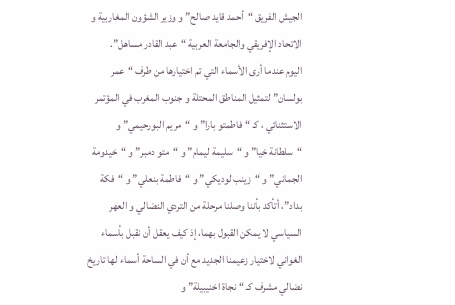الجيش الفريق “أحمد قايد صالح” و وزير الشؤون المغاربية و الاتحاد الإفريقي والجامعة العربية “عبد القادر مساهل”.
اليوم عندما أرى الأسماء التي تم اختيارها من طرف “عمر بولسان” لتمثيل المناطق المحتلة و جنوب المغرب في المؤتمر الاستثنائي ، كـ “فاطمتو بارا” و “مريم البورحيمي” و “سلطانة خيا” و “سليمة ليمام” و “متو دمبر” و “خيدومة الجماني” و “زينب لوديكي” و “فاطمة بنعلي” و “فكة بداد”، أتأكد بأننا وصلنا مرحلة من التردي النضالي و العهر السياسي لا يمكن القبول بهما، إذ كيف يعقل أن نقبل بأسماء الغواني لاختيار زعيمنا الجديد مع أن في الساحة أسماء لها تاريخ نضالي مشرف كـ “نجاة اخنيبيلة” و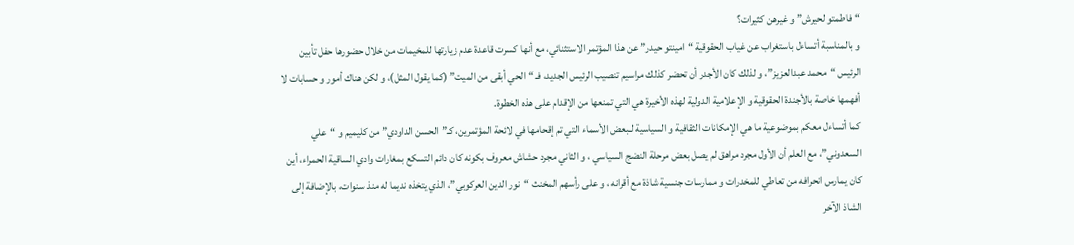“فاطمتو لحيرش” و غيرهن كثيرات؟
و بالمناسبة أتساءل باستغراب عن غياب الحقوقية “امينتو حيدر” عن هذا المؤتمر الاستثنائي، مع أنها كسرت قاعدة عدم زيارتها للمخيمات من خلال حضورها حفل تأبين الرئيس “محمد عبدالعزيز”، و لذلك كان الأجدر أن تحضر كذلك مراسيم تنصيب الرئيس الجديد، فـ “الحي أبقى من الميت” (كما يقول المثل)، و لكن هناك أمور و حسابات لا أفهمها خاصة بالأجندة الحقوقية و الإعلامية الدولية لهذه الأخيرة هي التي تمنعها من الإقدام على هذه الخطوة.
كما أتساءل معكم بموضوعية ما هي الإمكانات الثقافية و السياسية لـبعض الأسماء التي تم إقحامها في لائحة المؤتمرين، كـ”الحسن الداودي” من كليميم و “علي السعدوني”، مع العلم أن الأول مجرد مراهق لم يصل بعض مرحلة النضج السياسي ، و الثاني مجرد حشاش معروف بكونه كان دائم التسكع بمغارات وادي الساقية الحمراء، أين كان يمارس انحرافه من تعاطي للمخدرات و ممارسات جنسية شاذة مع أقرانه ، و على رأسهم المخنث “نور الدين العركوبي”، الذي يتخذه نديما له منذ سنوات، بالإضافة إلى الشاذ الآخر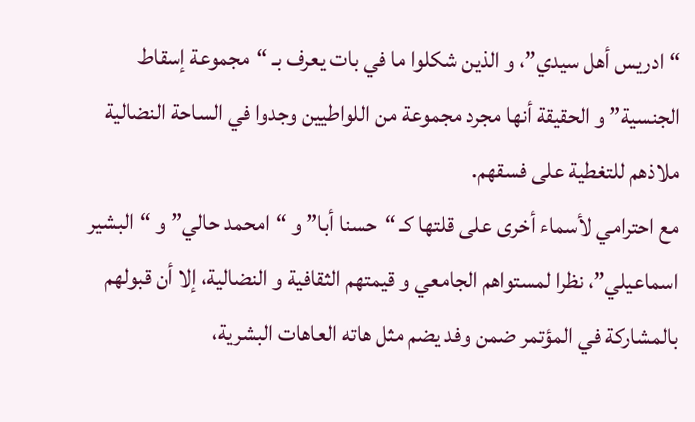“ادريس أهل سيدي”، و الذين شكلوا ما في بات يعرف بـ “مجموعة إسقاط الجنسية” و الحقيقة أنها مجرد مجموعة من اللواطيين وجدوا في الساحة النضالية ملاذهم للتغطية على فسقهم.
مع احترامي لأسماء أخرى على قلتها كـ “حسنا أبا” و “امحمد حالي” و “البشير اسماعيلي”، نظرا لمستواهم الجامعي و قيمتهم الثقافية و النضالية، إلا أن قبولهم بالمشاركة في المؤتمر ضمن وفد يضم مثل هاته العاهات البشرية،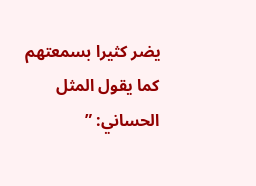يضر كثيرا بسمعتهم كما يقول المثل الحساني: ”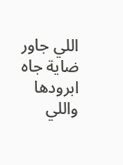اللي جاور ضاية جاه ابرودها واللي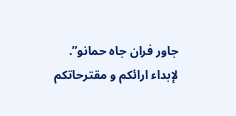جاور فران جاه حمانو”.
لإبداء ارائكم و مقترحاتكم